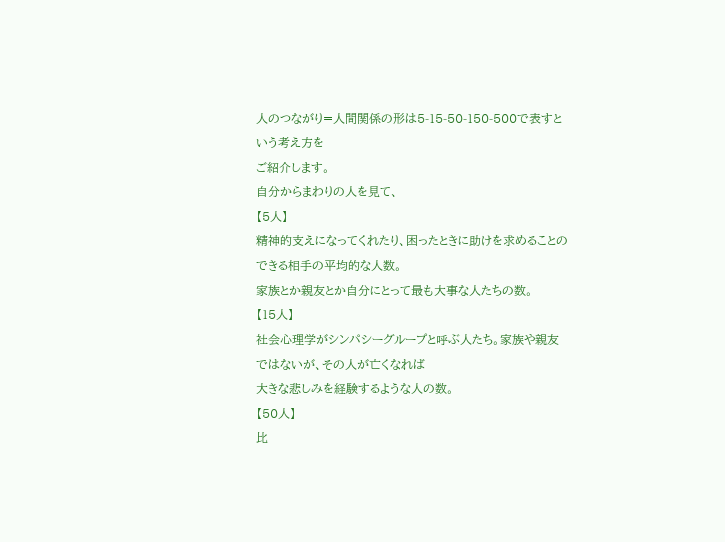人のつながり=人間関係の形は5-15-50-150-500で表すという考え方を
ご紹介します。
自分からまわりの人を見て、
【5人】
精神的支えになってくれたり、困ったときに助けを求めることのできる相手の平均的な人数。
家族とか親友とか自分にとって最も大事な人たちの数。
【15人】
社会心理学がシンパシーグループと呼ぶ人たち。家族や親友ではないが、その人が亡くなれば
大きな悲しみを経験するような人の数。
【50人】
比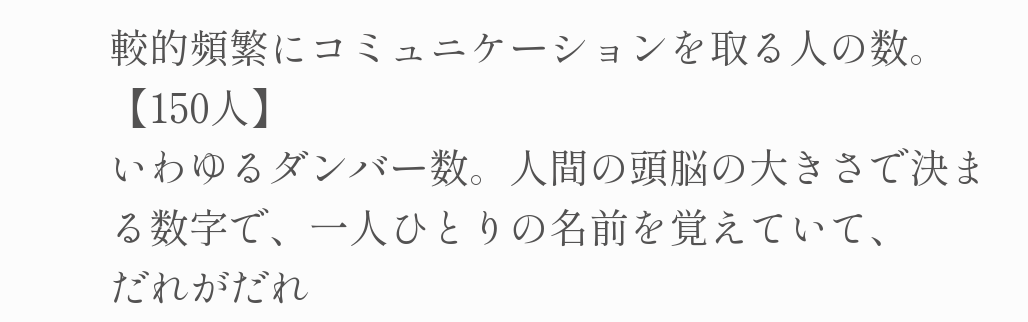較的頻繁にコミュニケーションを取る人の数。
【150人】
いわゆるダンバー数。人間の頭脳の大きさで決まる数字で、一人ひとりの名前を覚えていて、
だれがだれ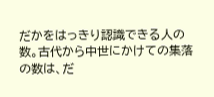だかをはっきり認識できる人の数。古代から中世にかけての集落の数は、だ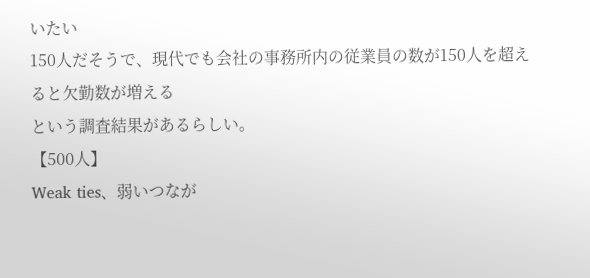いたい
150人だそうで、現代でも会社の事務所内の従業員の数が150人を超えると欠勤数が増える
という調査結果があるらしい。
【500人】
Weak ties、弱いつなが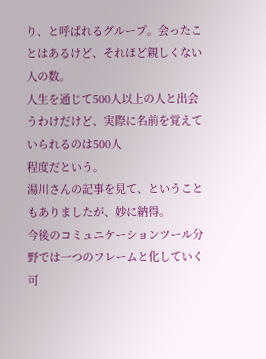り、と呼ばれるグループ。会ったことはあるけど、それほど親しくない
人の数。
人生を通じて500人以上の人と出会うわけだけど、実際に名前を覚えていられるのは500人
程度だという。
湯川さんの記事を見て、ということもありましたが、妙に納得。
今後のコミュニケーションツール分野では一つのフレームと化していく可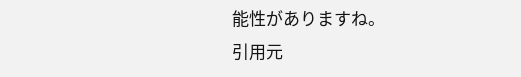能性がありますね。
引用元